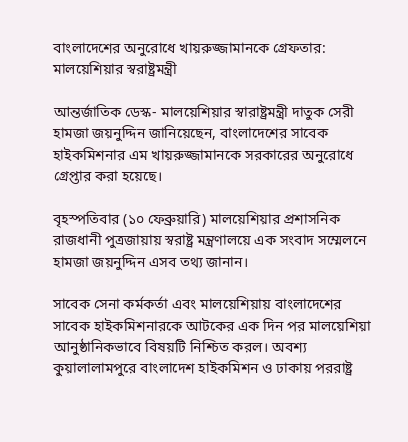বাংলাদেশের অনুরোধে খায়রুজ্জামানকে গ্রেফতার: মালয়েশিয়ার স্বরাষ্ট্রমন্ত্রী

আন্তর্জাতিক ডেস্ক- মালয়েশিয়ার স্বারাষ্ট্রমন্ত্রী দাতুক সেরী হামজা জয়নুদ্দিন জানিয়েছেন, বাংলাদেশের সাবেক হাইকমিশনার এম খায়রুজ্জামানকে সরকারের অনুরোধে গ্রেপ্তার করা হয়েছে।

বৃহস্পতিবার (১০ ফেব্রুয়ারি) মালয়েশিয়ার প্রশাসনিক রাজধানী পুত্রজায়ায় স্বরাষ্ট্র মন্ত্রণালয়ে এক সংবাদ সম্মেলনে হামজা জয়নুদ্দিন এসব তথ্য জানান।

সাবেক সেনা কর্মকর্তা এবং মালয়েশিয়ায় বাংলাদেশের সাবেক হাইকমিশনারকে আটকের এক দিন পর মালয়েশিয়া আনুষ্ঠানিকভাবে বিষয়টি নিশ্চিত করল। অবশ্য কুয়ালালামপুরে বাংলাদেশ হাইকমিশন ও ঢাকায় পররাষ্ট্র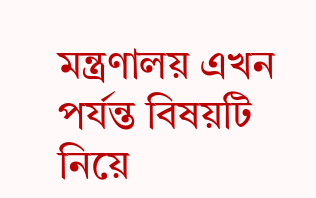মন্ত্রণালয় এখন পর্যন্ত বিষয়টি নিয়ে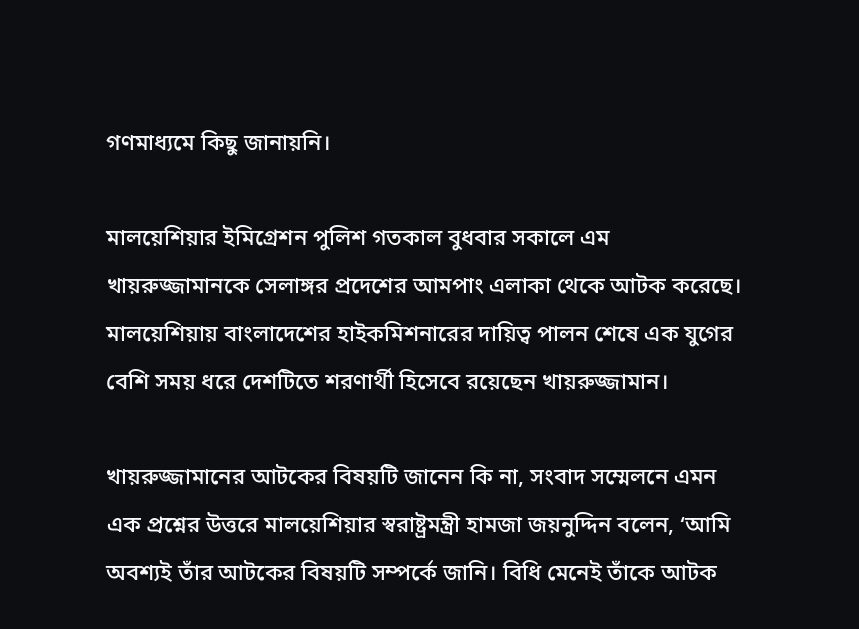গণমাধ্যমে কিছু জানায়নি।

মালয়েশিয়ার ইমিগ্রেশন পুলিশ গতকাল বুধবার সকালে এম খায়রুজ্জামানকে সেলাঙ্গর প্রদেশের আমপাং এলাকা থেকে আটক করেছে। মালয়েশিয়ায় বাংলাদেশের হাইকমিশনারের দায়িত্ব পালন শেষে এক যুগের বেশি সময় ধরে দেশটিতে শরণার্থী হিসেবে রয়েছেন খায়রুজ্জামান।

খায়রুজ্জামানের আটকের বিষয়টি জানেন কি না, সংবাদ সম্মেলনে এমন এক প্রশ্নের উত্তরে মালয়েশিয়ার স্বরাষ্ট্রমন্ত্রী হামজা জয়নুদ্দিন বলেন, ‘আমি অবশ্যই তাঁর আটকের বিষয়টি সম্পর্কে জানি। বিধি মেনেই তাঁকে আটক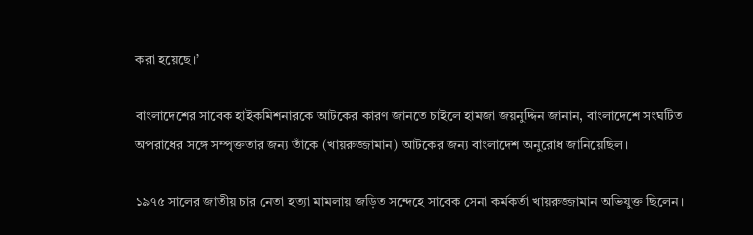করা হয়েছে।’

বাংলাদেশের সাবেক হাইকমিশনারকে আটকের কারণ জানতে চাইলে হামজা জয়নুদ্দিন জানান, বাংলাদেশে সংঘটিত অপরাধের সঙ্গে সম্পৃক্ততার জন্য তাঁকে (খায়রুজ্জামান) আটকের জন্য বাংলাদেশ অনুরোধ জানিয়েছিল।

১৯৭৫ সালের জাতীয় চার নেতা হত্যা মামলায় জড়িত সন্দেহে সাবেক সেনা কর্মকর্তা খায়রুজ্জামান অভিযুক্ত ছিলেন।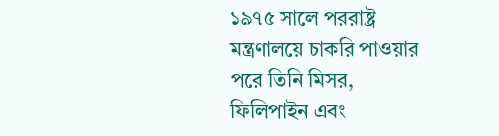১৯৭৫ সালে পররাষ্ট্র মন্ত্রণালয়ে চাকরি পাওয়ার পরে তিনি মিসর, ফিলিপাইন এবং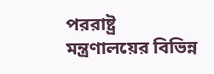পররাষ্ট্র মন্ত্রণালয়ের বিভিন্ন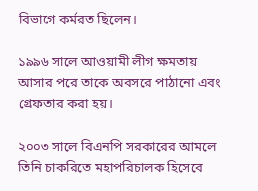বিভাগে কর্মরত ছিলেন।

১৯৯৬ সালে আওয়ামী লীগ ক্ষমতায় আসার পরে তাকে অবসরে পাঠানো এবং গ্রেফতার করা হয়।

২০০৩ সালে বিএনপি সরকারের আমলে তিনি চাকরিতে মহাপরিচালক হিসেবে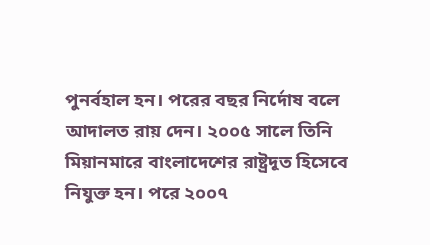পুনর্বহাল হন। পরের বছর নির্দোষ বলে আদালত রায় দেন। ২০০৫ সালে তিনি মিয়ানমারে বাংলাদেশের রাষ্ট্রদূত হিসেবে নিযুক্ত হন। পরে ২০০৭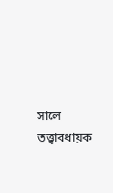সালে তত্ত্বাবধায়ক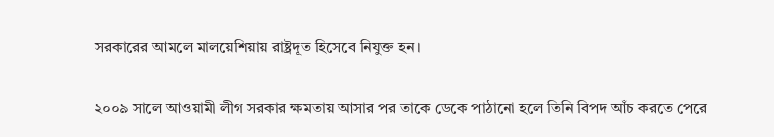সরকারের আমলে মালয়েশিয়ায় রাষ্ট্রদূত হিসেবে নিযুক্ত হন।

২০০৯ সালে আওয়ামী লীগ সরকার ক্ষমতায় আসার পর তাকে ডেকে পাঠানো হলে তিনি বিপদ আঁচ করতে পেরে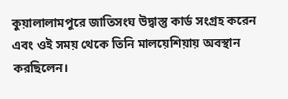কুয়ালালামপুরে জাতিসংঘ উদ্বাস্তু কার্ড সংগ্রহ করেন এবং ওই সময় থেকে তিনি মালয়েশিয়ায় অবস্থান করছিলেন।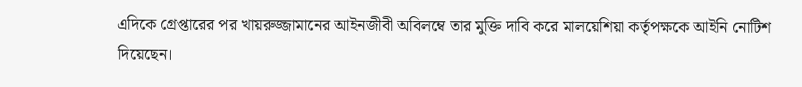এদিকে গ্রেপ্তারের পর খায়রুজ্জামানের আইনজীবী অবিলম্বে তার মুক্তি দাবি করে মালয়েশিয়া কর্তৃপক্ষকে আইনি নোটিশ দিয়েছেন।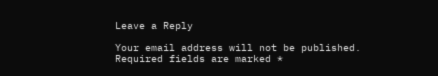Leave a Reply

Your email address will not be published. Required fields are marked *